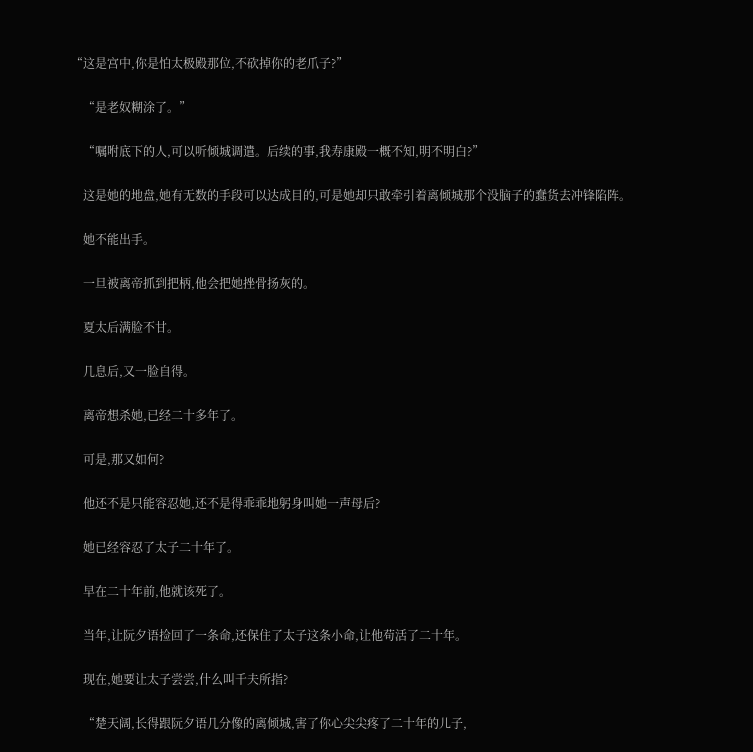“这是宫中,你是怕太极殿那位,不砍掉你的老爪子?”

    “是老奴糊涂了。”

    “嘱咐底下的人,可以听倾城调遣。后续的事,我寿康殿一概不知,明不明白?”

    这是她的地盘,她有无数的手段可以达成目的,可是她却只敢牵引着离倾城那个没脑子的蠢货去冲锋陷阵。

    她不能出手。

    一旦被离帝抓到把柄,他会把她挫骨扬灰的。

    夏太后满脸不甘。

    几息后,又一脸自得。

    离帝想杀她,已经二十多年了。

    可是,那又如何?

    他还不是只能容忍她,还不是得乖乖地躬身叫她一声母后?

    她已经容忍了太子二十年了。

    早在二十年前,他就该死了。

    当年,让阮夕语捡回了一条命,还保住了太子这条小命,让他苟活了二十年。

    现在,她要让太子尝尝,什么叫千夫所指?

    “楚天阔,长得跟阮夕语几分像的离倾城,害了你心尖尖疼了二十年的儿子,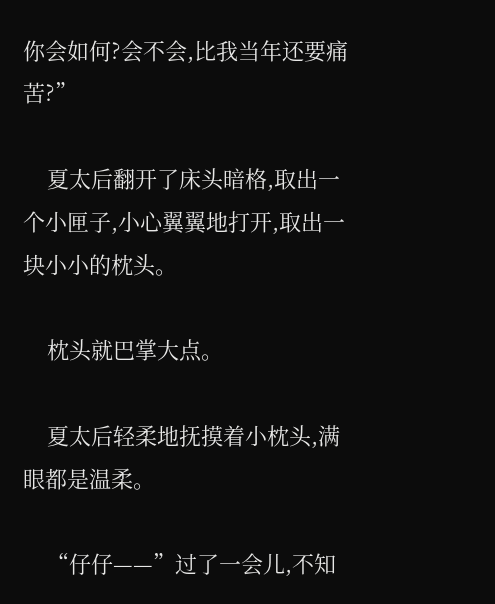你会如何?会不会,比我当年还要痛苦?”

    夏太后翻开了床头暗格,取出一个小匣子,小心翼翼地打开,取出一块小小的枕头。

    枕头就巴掌大点。

    夏太后轻柔地抚摸着小枕头,满眼都是温柔。

    “仔仔——”过了一会儿,不知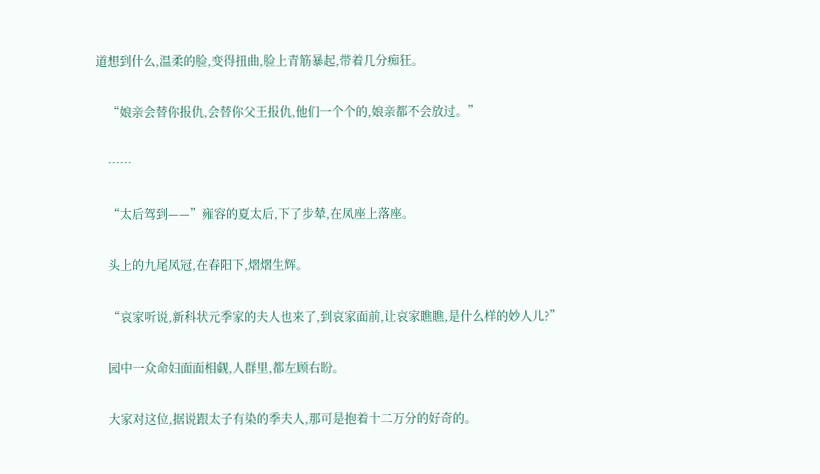道想到什么,温柔的脸,变得扭曲,脸上青筋暴起,带着几分痴狂。

    “娘亲会替你报仇,会替你父王报仇,他们一个个的,娘亲都不会放过。”

    ……

    “太后驾到——”雍容的夏太后,下了步辇,在凤座上落座。

    头上的九尾凤冠,在春阳下,熠熠生辉。

    “哀家听说,新科状元季家的夫人也来了,到哀家面前,让哀家瞧瞧,是什么样的妙人儿?”

    园中一众命妇面面相觑,人群里,都左顾右盼。

    大家对这位,据说跟太子有染的季夫人,那可是抱着十二万分的好奇的。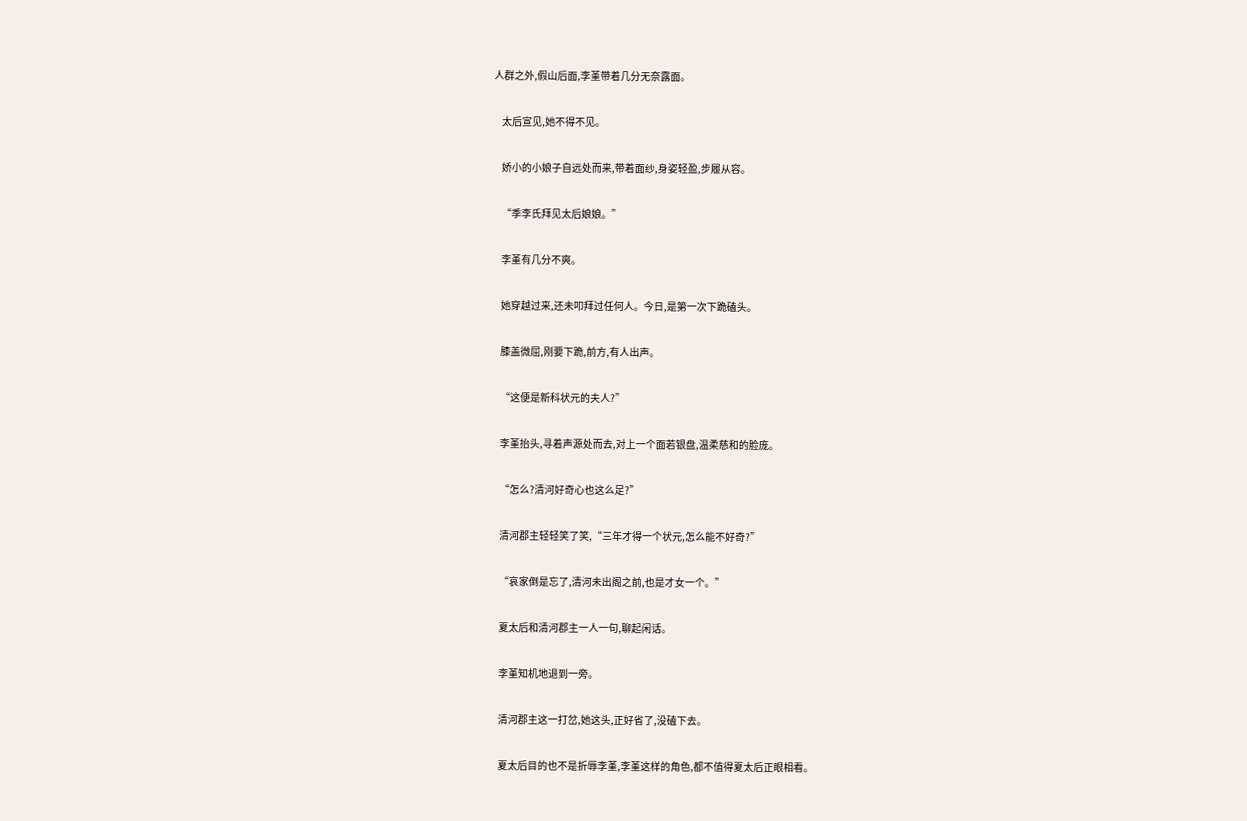人群之外,假山后面,李堇带着几分无奈露面。

    太后宣见,她不得不见。

    娇小的小娘子自远处而来,带着面纱,身姿轻盈,步履从容。

    “季李氏拜见太后娘娘。”

    李堇有几分不爽。

    她穿越过来,还未叩拜过任何人。今日,是第一次下跪磕头。

    膝盖微屈,刚要下跪,前方,有人出声。

    “这便是新科状元的夫人?”

    李堇抬头,寻着声源处而去,对上一个面若银盘,温柔慈和的脸庞。

    “怎么?清河好奇心也这么足?”

    清河郡主轻轻笑了笑,“三年才得一个状元,怎么能不好奇?”

    “哀家倒是忘了,清河未出阁之前,也是才女一个。”

    夏太后和清河郡主一人一句,聊起闲话。

    李堇知机地退到一旁。

    清河郡主这一打岔,她这头,正好省了,没磕下去。

    夏太后目的也不是折辱李堇,李堇这样的角色,都不值得夏太后正眼相看。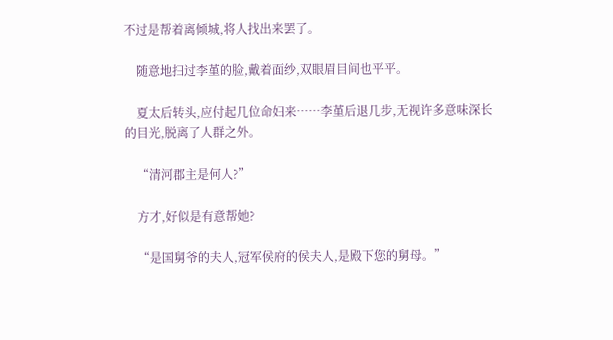不过是帮着离倾城,将人找出来罢了。

    随意地扫过李堇的脸,戴着面纱,双眼眉目间也平平。

    夏太后转头,应付起几位命妇来……李堇后退几步,无视许多意味深长的目光,脱离了人群之外。

    “清河郡主是何人?”

    方才,好似是有意帮她?

    “是国舅爷的夫人,冠军侯府的侯夫人,是殿下您的舅母。”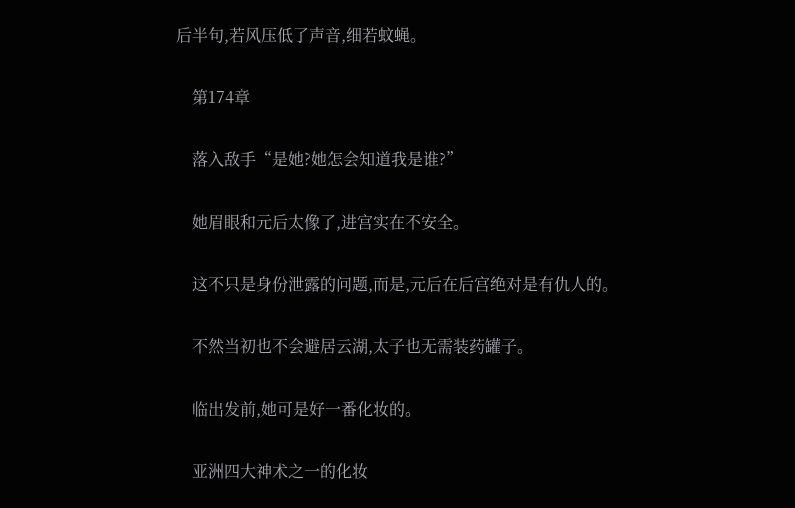后半句,若风压低了声音,细若蚊蝇。

    第174章

    落入敌手“是她?她怎会知道我是谁?”

    她眉眼和元后太像了,进宫实在不安全。

    这不只是身份泄露的问题,而是,元后在后宫绝对是有仇人的。

    不然当初也不会避居云湖,太子也无需装药罐子。

    临出发前,她可是好一番化妆的。

    亚洲四大神术之一的化妆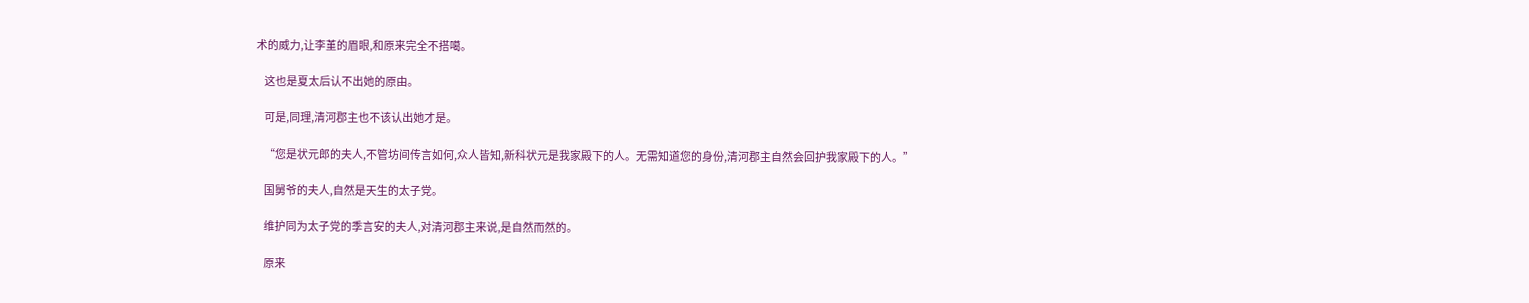术的威力,让李堇的眉眼,和原来完全不搭噶。

    这也是夏太后认不出她的原由。

    可是,同理,清河郡主也不该认出她才是。

    “您是状元郎的夫人,不管坊间传言如何,众人皆知,新科状元是我家殿下的人。无需知道您的身份,清河郡主自然会回护我家殿下的人。”

    国舅爷的夫人,自然是天生的太子党。

    维护同为太子党的季言安的夫人,对清河郡主来说,是自然而然的。

    原来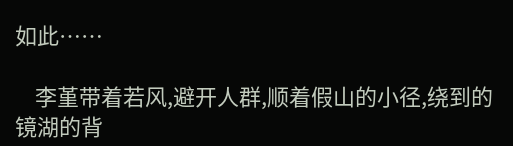如此……

    李堇带着若风,避开人群,顺着假山的小径,绕到的镜湖的背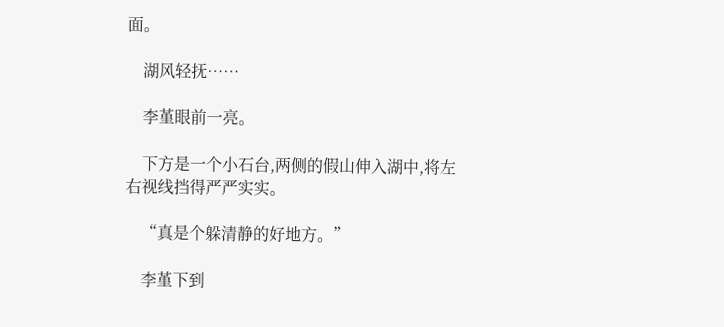面。

    湖风轻抚……

    李堇眼前一亮。

    下方是一个小石台,两侧的假山伸入湖中,将左右视线挡得严严实实。

    “真是个躲清静的好地方。”

    李堇下到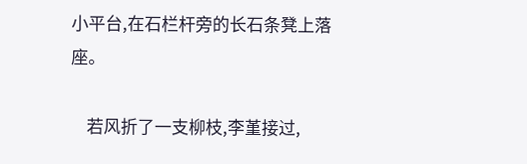小平台,在石栏杆旁的长石条凳上落座。

    若风折了一支柳枝,李堇接过,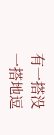有一搭没一搭地逗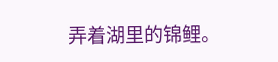弄着湖里的锦鲤。